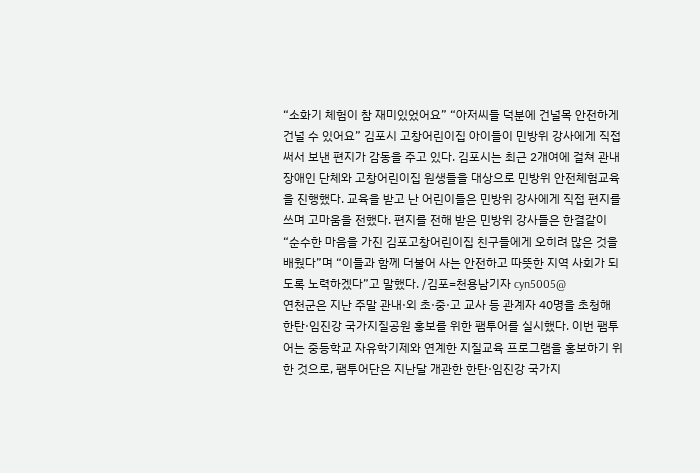“소화기 체험이 참 재미있었어요” “아저씨들 덕분에 건널목 안전하게 건널 수 있어요” 김포시 고창어린이집 아이들이 민방위 강사에게 직접 써서 보낸 편지가 감동을 주고 있다. 김포시는 최근 2개여에 걸쳐 관내 장애인 단체와 고창어린이집 원생들을 대상으로 민방위 안전체험교육을 진행했다. 교육을 받고 난 어린이들은 민방위 강사에게 직접 편지를 쓰며 고마움을 전했다. 편지를 전해 받은 민방위 강사들은 한결같이 “순수한 마음을 가진 김포고창어린이집 친구들에게 오히려 많은 것을 배웠다”며 “이들과 함께 더불어 사는 안전하고 따뜻한 지역 사회가 되도록 노력하겠다”고 말했다. /김포=천용남기자 cyn5005@
연천군은 지난 주말 관내·외 초·중·고 교사 등 관계자 40명을 초청해 한탄·임진강 국가지질공원 홍보를 위한 팸투어를 실시했다. 이번 팸투어는 중등학교 자유학기제와 연계한 지질교육 프로그램을 홍보하기 위한 것으로, 팸투어단은 지난달 개관한 한탄·임진강 국가지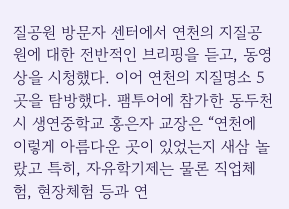질공원 방문자 센터에서 연천의 지질공원에 대한 전반적인 브리핑을 듣고, 동영상을 시청했다. 이어 연천의 지질명소 5곳을 탐방했다. 팸투어에 참가한 동두천시 생연중학교 홍은자 교장은 “연천에 이렇게 아름다운 곳이 있었는지 새삼 놀랐고 특히, 자유학기제는 물론 직업체험, 현장체험 등과 연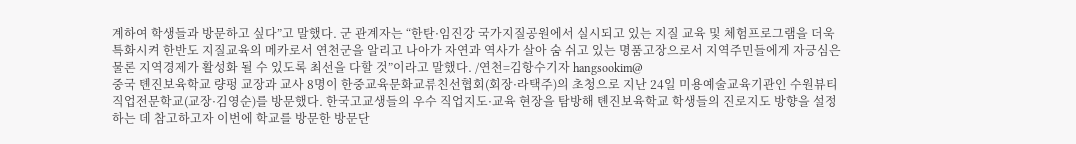계하여 학생들과 방문하고 싶다”고 말했다. 군 관계자는 “한탄·임진강 국가지질공원에서 실시되고 있는 지질 교육 및 체험프로그램을 더욱 특화시켜 한반도 지질교육의 메카로서 연천군을 알리고 나아가 자연과 역사가 살아 숨 쉬고 있는 명품고장으로서 지역주민들에게 자긍심은 물론 지역경제가 활성화 될 수 있도록 최선을 다할 것”이라고 말했다. /연천=김항수기자 hangsookim@
중국 톈진보육학교 량펑 교장과 교사 8명이 한중교육문화교류친선협회(회장·라택주)의 초청으로 지난 24일 미용예술교육기관인 수원뷰티직업전문학교(교장·김영순)를 방문했다. 한국고교생들의 우수 직업지도·교육 현장을 탐방해 톈진보육학교 학생들의 진로지도 방향을 설정하는 데 참고하고자 이번에 학교를 방문한 방문단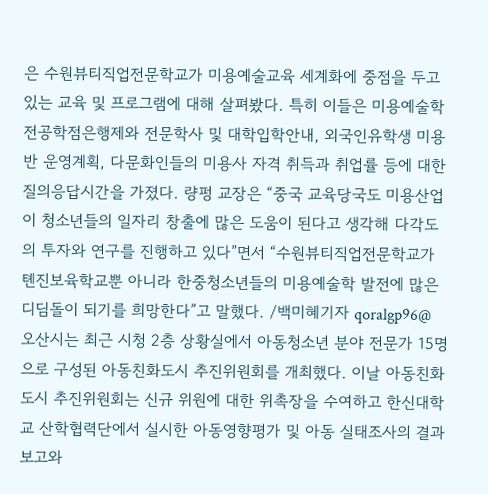은 수원뷰티직업전문학교가 미용예술교육 세계화에 중점을 두고 있는 교육 및 프로그램에 대해 살펴봤다. 특히 이들은 미용예술학 전공학점은행제와 전문학사 및 대학입학안내, 외국인유학생 미용반 운영계획, 다문화인들의 미용사 자격 취득과 취업률 등에 대한 질의응답시간을 가졌다. 량펑 교장은 “중국 교육당국도 미용산업이 청소년들의 일자리 창출에 많은 도움이 된다고 생각해 다각도의 투자와 연구를 진행하고 있다”면서 “수원뷰티직업전문학교가 톈진보육학교뿐 아니라 한중청소년들의 미용예술학 발전에 많은 디딤돌이 되기를 희망한다”고 말했다. /백미혜기자 qoralgp96@
오산시는 최근 시청 2층 상황실에서 아동청소년 분야 전문가 15명으로 구성된 아동친화도시 추진위원회를 개최했다. 이날 아동친화도시 추진위원회는 신규 위원에 대한 위촉장을 수여하고 한신대학교 산학협력단에서 실시한 아동영향평가 및 아동 실태조사의 결과 보고와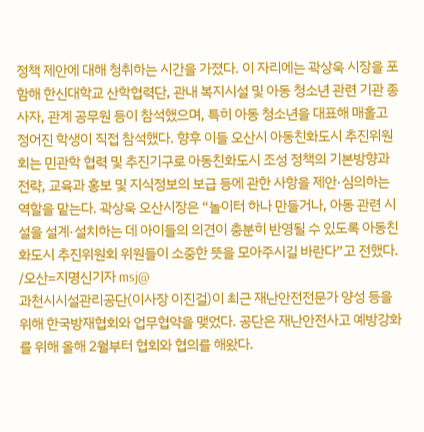정책 제안에 대해 청취하는 시간을 가졌다. 이 자리에는 곽상욱 시장을 포함해 한신대학교 산학협력단, 관내 복지시설 및 아동 청소년 관련 기관 종사자, 관계 공무원 등이 참석했으며, 특히 아동 청소년을 대표해 매홀고 정어진 학생이 직접 참석했다. 향후 이들 오산시 아동친화도시 추진위원회는 민관학 협력 및 추진기구로 아동친화도시 조성 정책의 기본방향과 전략, 교육과 홍보 및 지식정보의 보급 등에 관한 사항을 제안·심의하는 역할을 맡는다. 곽상욱 오산시장은 “놀이터 하나 만들거나, 아동 관련 시설을 설계·설치하는 데 아이들의 의견이 충분히 반영될 수 있도록 아동친화도시 추진위원회 위원들이 소중한 뜻을 모아주시길 바란다”고 전했다. /오산=지명신기자 msj@
과천시시설관리공단(이사장 이진걸)이 최근 재난안전전문가 양성 등을 위해 한국방재협회와 업무협약을 맺었다. 공단은 재난안전사고 예방강화를 위해 올해 2월부터 협회와 협의를 해왔다.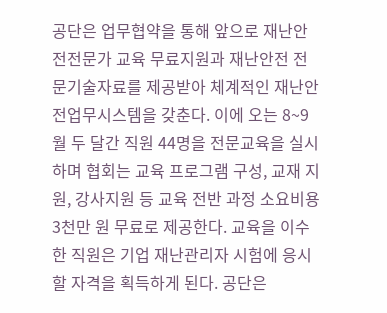공단은 업무협약을 통해 앞으로 재난안전전문가 교육 무료지원과 재난안전 전문기술자료를 제공받아 체계적인 재난안전업무시스템을 갖춘다. 이에 오는 8~9월 두 달간 직원 44명을 전문교육을 실시하며 협회는 교육 프로그램 구성, 교재 지원, 강사지원 등 교육 전반 과정 소요비용 3천만 원 무료로 제공한다. 교육을 이수한 직원은 기업 재난관리자 시험에 응시할 자격을 획득하게 된다. 공단은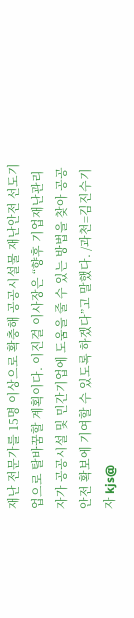재난 전문가를 15명 이상으로 확충해 공공시설물 재난안전 선도기업으로 탈바꿈할 계획이다. 이진걸 이사장은 “향후 기업재난관리자가 공공시설 및 민간기업에 도움을 줄 수 있는 방법을 찾아 공공안전 확보에 기여할 수 있도록 하겠다”고 말했다. /과천=김진수기자 kjs@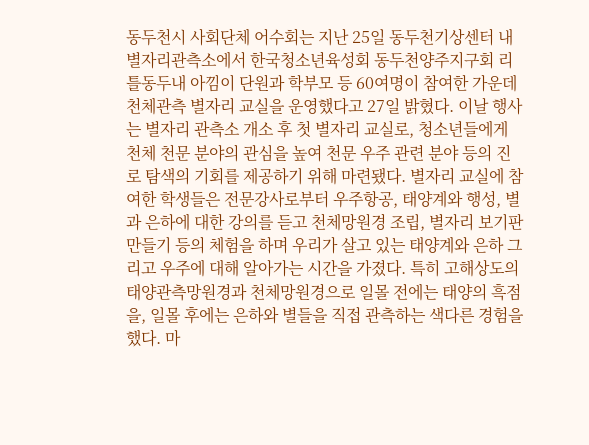동두천시 사회단체 어수회는 지난 25일 동두천기상센터 내 별자리관측소에서 한국청소년육성회 동두천양주지구회 리틀동두내 아낌이 단원과 학부모 등 60여명이 참여한 가운데 천체관측 별자리 교실을 운영했다고 27일 밝혔다. 이날 행사는 별자리 관측소 개소 후 첫 별자리 교실로, 청소년들에게 천체 천문 분야의 관심을 높여 천문 우주 관련 분야 등의 진로 탐색의 기회를 제공하기 위해 마련됐다. 별자리 교실에 참여한 학생들은 전문강사로부터 우주항공, 태양계와 행성, 별과 은하에 대한 강의를 듣고 천체망원경 조립, 별자리 보기판 만들기 등의 체험을 하며 우리가 살고 있는 태양계와 은하 그리고 우주에 대해 알아가는 시간을 가졌다. 특히 고해상도의 태양관측망원경과 천체망원경으로 일몰 전에는 태양의 흑점을, 일몰 후에는 은하와 별들을 직접 관측하는 색다른 경험을 했다. 마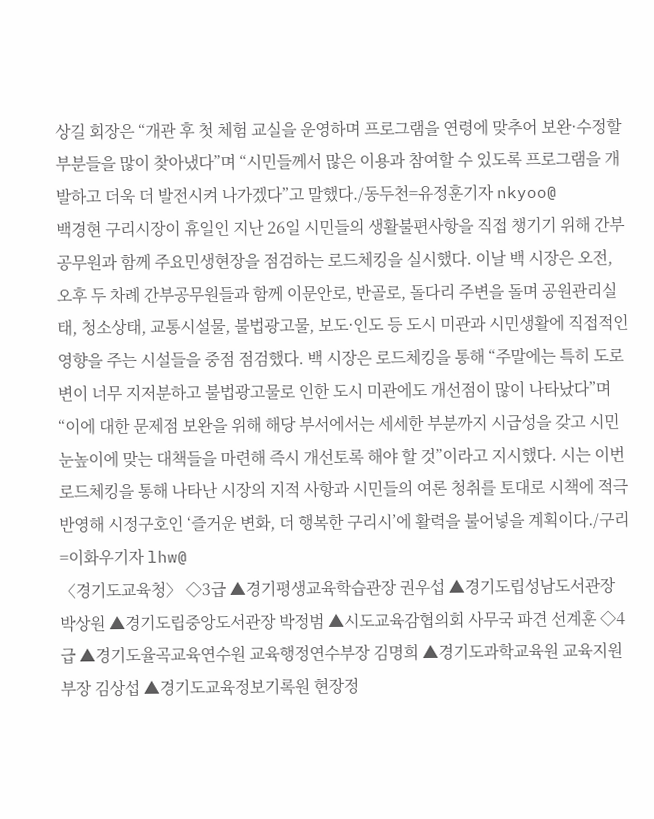상길 회장은 “개관 후 첫 체험 교실을 운영하며 프로그램을 연령에 맞추어 보완·수정할 부분들을 많이 찾아냈다”며 “시민들께서 많은 이용과 참여할 수 있도록 프로그램을 개발하고 더욱 더 발전시켜 나가겠다”고 말했다./동두천=유정훈기자 nkyoo@
백경현 구리시장이 휴일인 지난 26일 시민들의 생활불편사항을 직접 챙기기 위해 간부공무원과 함께 주요민생현장을 점검하는 로드체킹을 실시했다. 이날 백 시장은 오전, 오후 두 차례 간부공무원들과 함께 이문안로, 반골로, 돌다리 주변을 돌며 공원관리실태, 청소상태, 교통시설물, 불법광고물, 보도·인도 등 도시 미관과 시민생활에 직접적인 영향을 주는 시설들을 중점 점검했다. 백 시장은 로드체킹을 통해 “주말에는 특히 도로변이 너무 지저분하고 불법광고물로 인한 도시 미관에도 개선점이 많이 나타났다”며 “이에 대한 문제점 보완을 위해 해당 부서에서는 세세한 부분까지 시급성을 갖고 시민 눈높이에 맞는 대책들을 마련해 즉시 개선토록 해야 할 것”이라고 지시했다. 시는 이번 로드체킹을 통해 나타난 시장의 지적 사항과 시민들의 여론 청취를 토대로 시책에 적극 반영해 시정구호인 ‘즐거운 변화, 더 행복한 구리시’에 활력을 불어넣을 계획이다./구리=이화우기자 lhw@
〈경기도교육청〉 ◇3급 ▲경기평생교육학습관장 권우섭 ▲경기도립성남도서관장 박상원 ▲경기도립중앙도서관장 박정범 ▲시도교육감협의회 사무국 파견 선계훈 ◇4급 ▲경기도율곡교육연수원 교육행정연수부장 김명희 ▲경기도과학교육원 교육지원부장 김상섭 ▲경기도교육정보기록원 현장정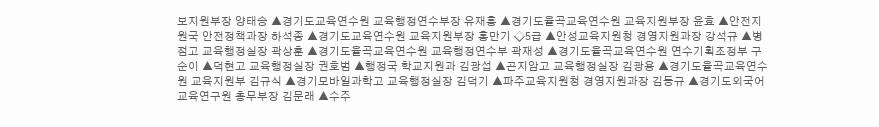보지원부장 양태승 ▲경기도교육연수원 교육행정연수부장 유재흥 ▲경기도율곡교육연수원 교육지원부장 윤효 ▲안전지원국 안전정책과장 하석종 ▲경기도교육연수원 교육지원부장 홍만기 ◇5급 ▲안성교육지원청 경영지원과장 강석규 ▲병점고 교육행정실장 곽상훈 ▲경기도율곡교육연수원 교육행정연수부 곽재성 ▲경기도율곡교육연수원 연수기획조정부 구순이 ▲덕현고 교육행정실장 권호범 ▲행정국 학교지원과 김광섭 ▲곤지암고 교육행정실장 김광용 ▲경기도율곡교육연수원 교육지원부 김규식 ▲경기모바일과학고 교육행정실장 김덕기 ▲파주교육지원청 경영지원과장 김동규 ▲경기도외국어교육연구원 총무부장 김문래 ▲수주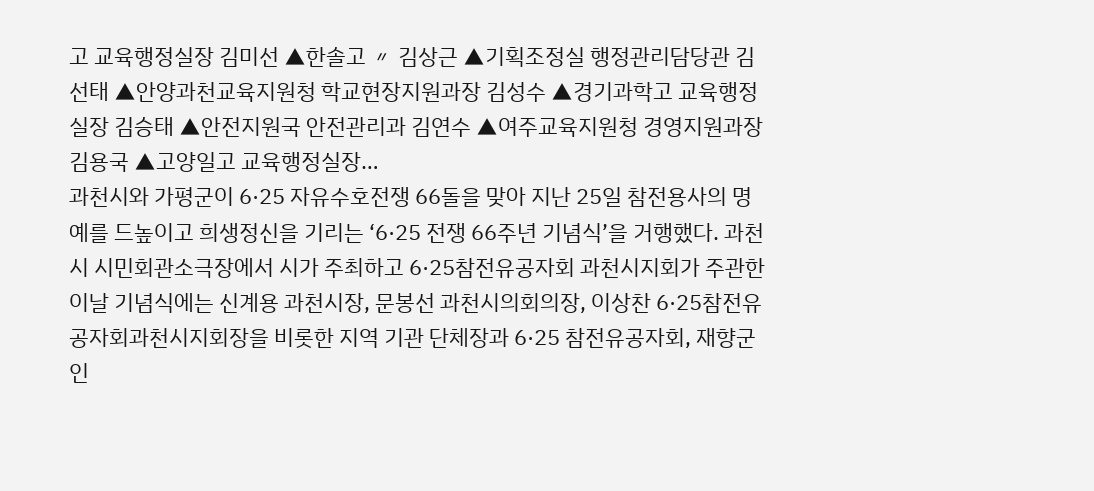고 교육행정실장 김미선 ▲한솔고 〃 김상근 ▲기획조정실 행정관리담당관 김선태 ▲안양과천교육지원청 학교현장지원과장 김성수 ▲경기과학고 교육행정실장 김승태 ▲안전지원국 안전관리과 김연수 ▲여주교육지원청 경영지원과장 김용국 ▲고양일고 교육행정실장…
과천시와 가평군이 6·25 자유수호전쟁 66돌을 맞아 지난 25일 참전용사의 명예를 드높이고 희생정신을 기리는 ‘6·25 전쟁 66주년 기념식’을 거행했다. 과천시 시민회관소극장에서 시가 주최하고 6·25참전유공자회 과천시지회가 주관한 이날 기념식에는 신계용 과천시장, 문봉선 과천시의회의장, 이상찬 6·25참전유공자회과천시지회장을 비롯한 지역 기관 단체장과 6·25 참전유공자회, 재향군인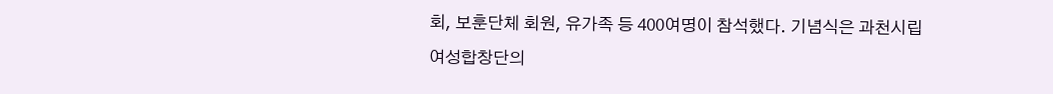회, 보훈단체 회원, 유가족 등 400여명이 참석했다. 기념식은 과천시립여성합창단의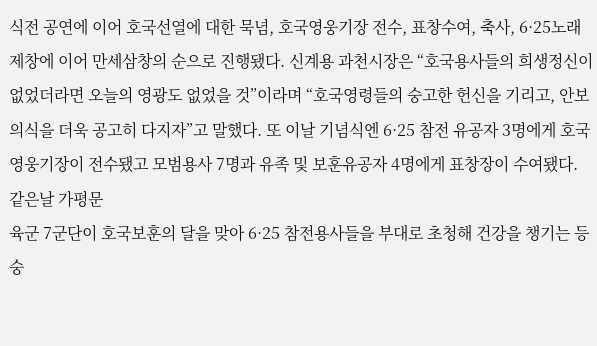식전 공연에 이어 호국선열에 대한 묵념, 호국영웅기장 전수, 표창수여, 축사, 6·25노래 제창에 이어 만세삼창의 순으로 진행됐다. 신계용 과천시장은 “호국용사들의 희생정신이 없었더라면 오늘의 영광도 없었을 것”이라며 “호국영령들의 숭고한 헌신을 기리고, 안보의식을 더욱 공고히 다지자”고 말했다. 또 이날 기념식엔 6·25 참전 유공자 3명에게 호국영웅기장이 전수됐고 모범용사 7명과 유족 및 보훈유공자 4명에게 표창장이 수여됐다. 같은날 가평문
육군 7군단이 호국보훈의 달을 맞아 6·25 참전용사들을 부대로 초청해 건강을 챙기는 등 숭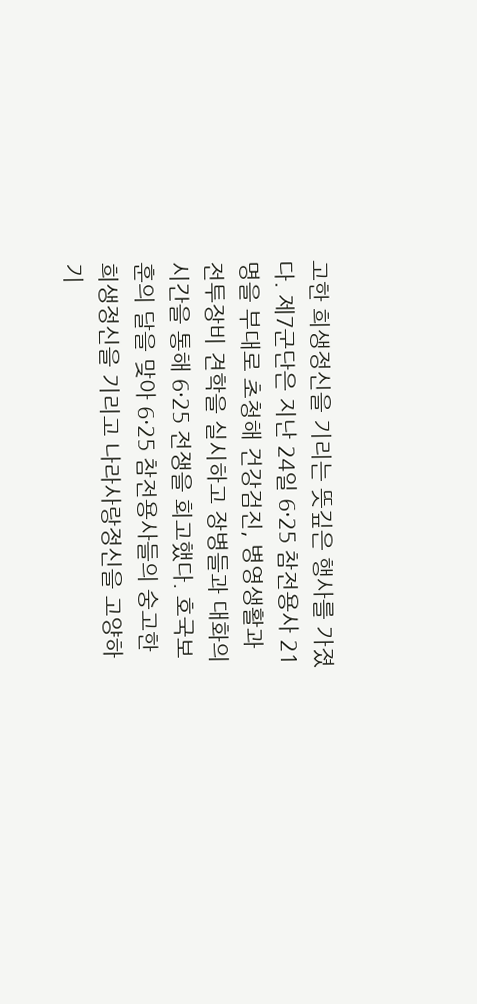고한 희생정신을 기리는 뜻깊은 행사를 가졌다. 제7군단은 지난 24일 6·25 참전용사 21명을 부대로 초청해 건강검진, 병영생활과 전투장비 견학을 실시하고 장병들과 대화의 시간을 통해 6·25 전쟁을 회고했다. 호국보훈의 달을 맞아 6·25 참전용사들의 숭고한 희생정신을 기리고 나라사랑정신을 고양하기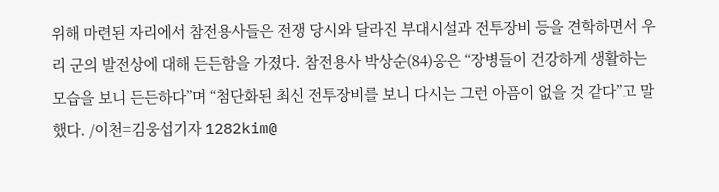위해 마련된 자리에서 참전용사들은 전쟁 당시와 달라진 부대시설과 전투장비 등을 견학하면서 우리 군의 발전상에 대해 든든함을 가졌다. 참전용사 박상순(84)옹은 “장병들이 건강하게 생활하는 모습을 보니 든든하다”며 “첨단화된 최신 전투장비를 보니 다시는 그런 아픔이 없을 것 같다”고 말했다. /이천=김웅섭기자 1282kim@